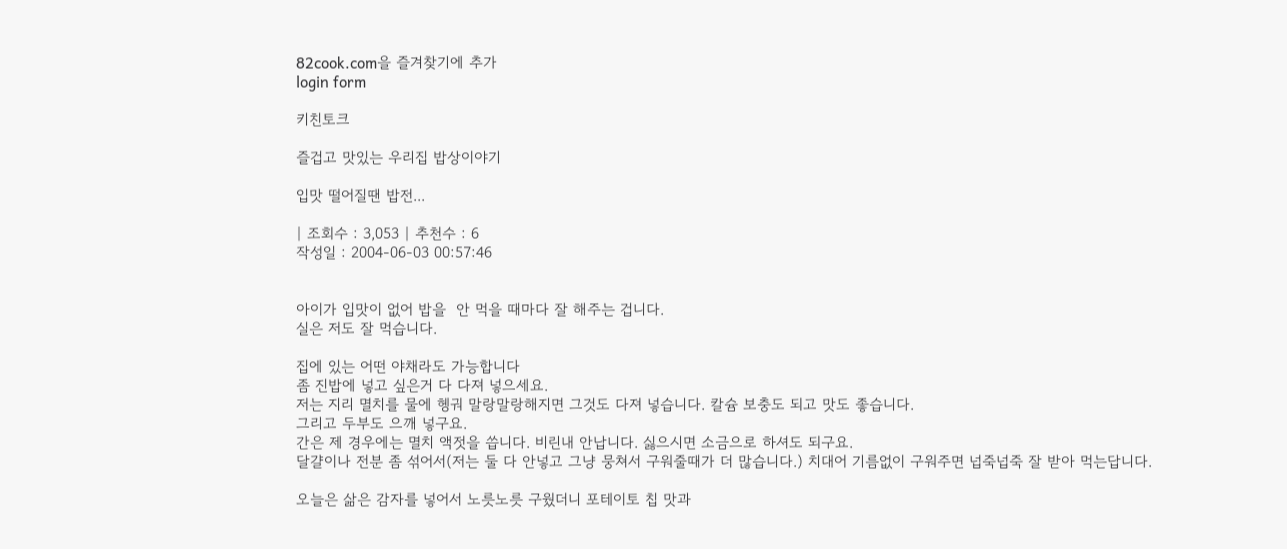82cook.com을 즐겨찾기에 추가
login form

키친토크

즐겁고 맛있는 우리집 밥상이야기

입맛 떨어질땐 밥전...

| 조회수 : 3,053 | 추천수 : 6
작성일 : 2004-06-03 00:57:46


아이가 입맛이 없어 밥을  안 먹을 때마다 잘 해주는 겁니다.
실은 저도 잘 먹습니다.

집에 있는 어떤 야채라도 가능합니다
좀 진밥에 넣고 싶은거 다 다져 넣으세요.
저는 지리 멸치를 물에 헹궈 말랑말랑해지면 그것도 다져 넣습니다. 칼슘 보충도 되고 맛도 좋습니다.
그리고 두부도 으깨 넣구요.
간은 제 경우에는 멸치 액젓을 씁니다. 비린내 안납니다. 싫으시면 소금으로 하셔도 되구요.
달걀이나 전분 좀 섞어서(저는 둘 다 안넣고 그냥 뭉쳐서 구워줄때가 더 많습니다.) 치대어 기름없이 구워주면 넙죽넙죽 잘 받아 먹는답니다.

오늘은 삶은 감자를 넣어서 노릇노릇 구웠더니 포테이토 칩 맛과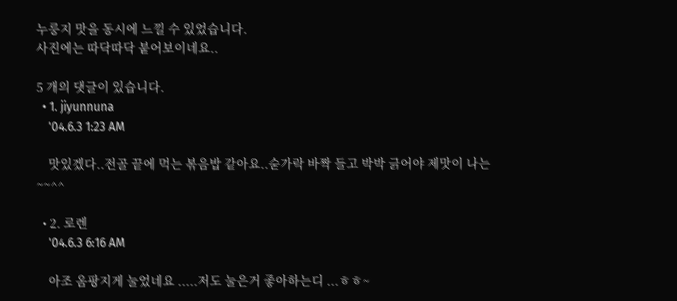누룽지 맛을 동시에 느낄 수 있었습니다.
사진에는 따닥따닥 붙어보이네요..

5 개의 댓글이 있습니다.
  • 1. jiyunnuna
    '04.6.3 1:23 AM

    맛있겠다..전골 끝에 먹는 볶음밥 같아요..숟가락 바짝 들고 박박 긁어야 제맛이 나는~~^^

  • 2. 로렌
    '04.6.3 6:16 AM

    아조 옴팡지게 눌었네요 .....저도 눌은거 좋아하는디 ...ㅎㅎ~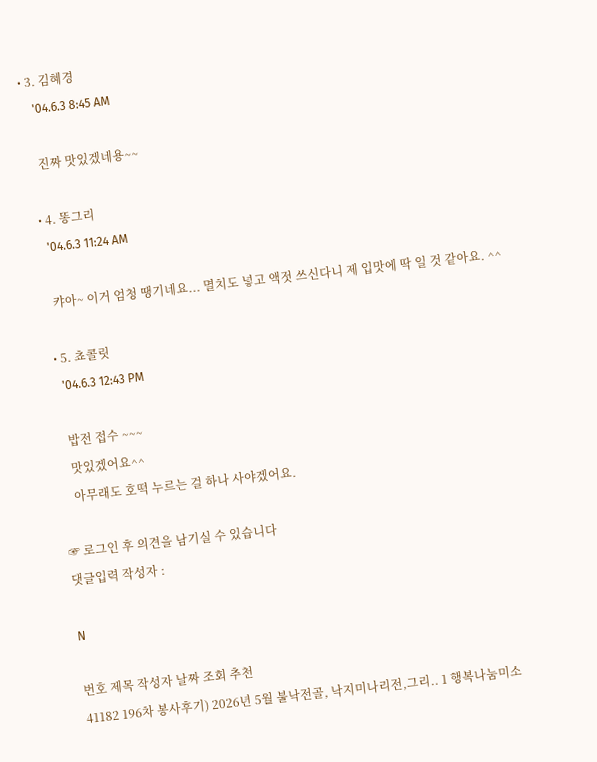• 3. 김혜경
    '04.6.3 8:45 AM

    진짜 맛있겠네용~~

  • 4. 똥그리
    '04.6.3 11:24 AM

    캬아~ 이거 엄청 땡기네요... 멸치도 넣고 액젓 쓰신다니 제 입맛에 딱 일 것 같아요. ^^

  • 5. 쵸콜릿
    '04.6.3 12:43 PM

    밥전 접수 ~~~
    맛있겠어요^^
    아무래도 호떡 누르는 걸 하나 사야겠어요.

☞ 로그인 후 의견을 남기실 수 있습니다
댓글입력 작성자 :

N

번호 제목 작성자 날짜 조회 추천
41182 196차 봉사후기) 2026년 5월 불낙전골, 낙지미나리전,그리.. 1 행복나눔미소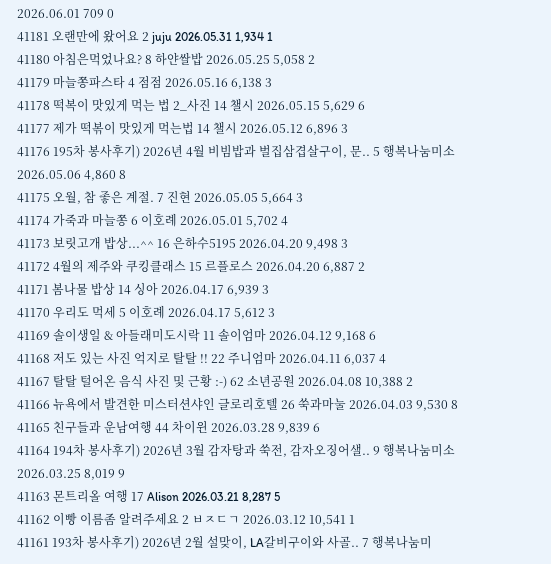2026.06.01 709 0
41181 오랜만에 왔어요 2 juju 2026.05.31 1,934 1
41180 아침은먹었나요? 8 하얀쌀밥 2026.05.25 5,058 2
41179 마늘쫑파스타 4 점점 2026.05.16 6,138 3
41178 떡복이 맛있게 먹는 법 2_사진 14 챌시 2026.05.15 5,629 6
41177 제가 떡볶이 맛있게 먹는법 14 챌시 2026.05.12 6,896 3
41176 195차 봉사후기) 2026년 4월 비빔밥과 벌집삼겹살구이, 문.. 5 행복나눔미소 2026.05.06 4,860 8
41175 오월, 참 좋은 계절. 7 진현 2026.05.05 5,664 3
41174 가죽과 마늘쫑 6 이호례 2026.05.01 5,702 4
41173 보릿고개 밥상...^^ 16 은하수5195 2026.04.20 9,498 3
41172 4월의 제주와 쿠킹클래스 15 르플로스 2026.04.20 6,887 2
41171 봄나물 밥상 14 싱아 2026.04.17 6,939 3
41170 우리도 먹세 5 이호례 2026.04.17 5,612 3
41169 솔이생일 & 아들래미도시락 11 솔이엄마 2026.04.12 9,168 6
41168 저도 있는 사진 억지로 탈탈 !! 22 주니엄마 2026.04.11 6,037 4
41167 탈탈 털어온 음식 사진 및 근황 :-) 62 소년공원 2026.04.08 10,388 2
41166 뉴욕에서 발견한 미스터션샤인 글로리호텔 26 쑥과마눌 2026.04.03 9,530 8
41165 친구들과 운남여행 44 차이윈 2026.03.28 9,839 6
41164 194차 봉사후기) 2026년 3월 감자탕과 쑥전, 감자오징어샐.. 9 행복나눔미소 2026.03.25 8,019 9
41163 몬트리올 여행 17 Alison 2026.03.21 8,287 5
41162 이빵 이름좀 알려주세요 2 ㅂㅈㄷㄱ 2026.03.12 10,541 1
41161 193차 봉사후기) 2026년 2월 설맞이, LA갈비구이와 사골.. 7 행복나눔미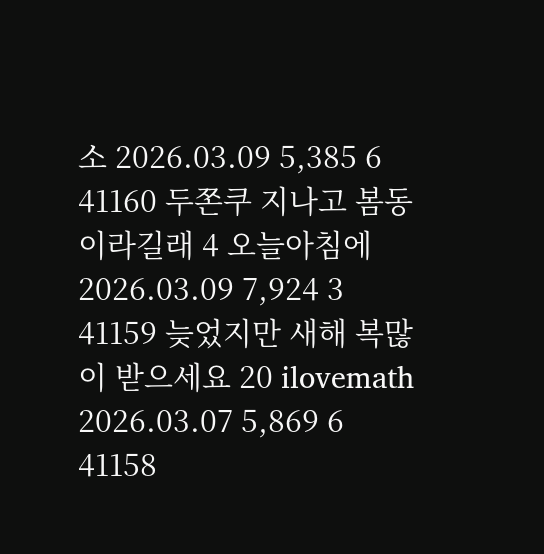소 2026.03.09 5,385 6
41160 두쫀쿠 지나고 봄동이라길래 4 오늘아침에 2026.03.09 7,924 3
41159 늦었지만 새해 복많이 받으세요 20 ilovemath 2026.03.07 5,869 6
41158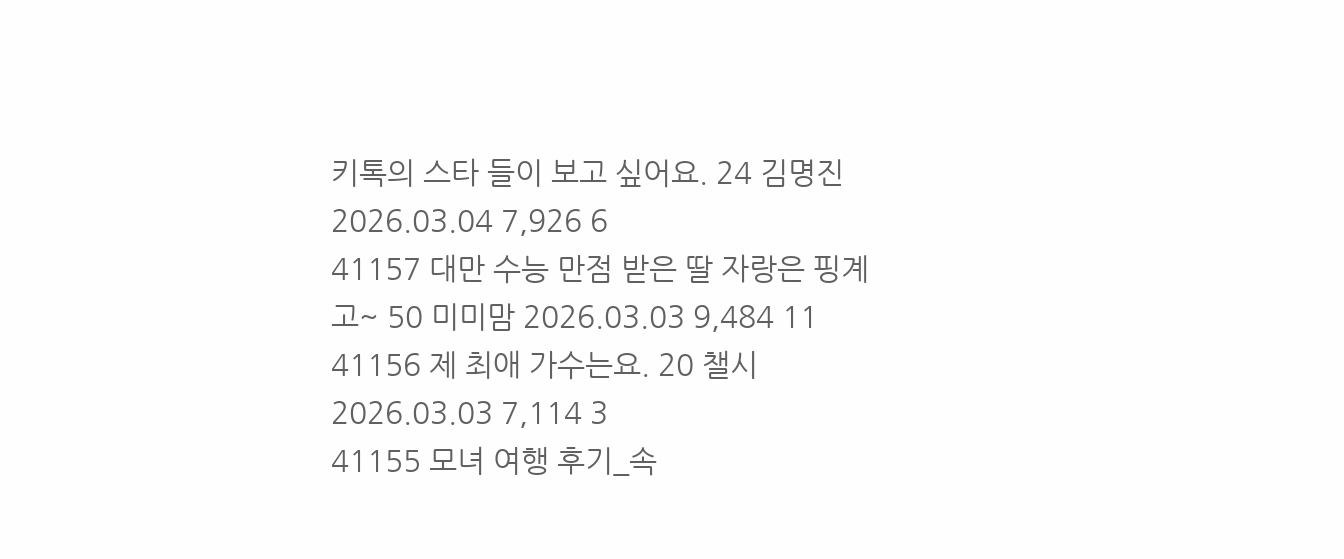키톡의 스타 들이 보고 싶어요. 24 김명진 2026.03.04 7,926 6
41157 대만 수능 만점 받은 딸 자랑은 핑계고~ 50 미미맘 2026.03.03 9,484 11
41156 제 최애 가수는요. 20 챌시 2026.03.03 7,114 3
41155 모녀 여행 후기_속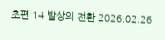초편 14 발상의 전환 2026.02.26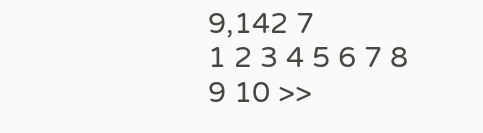9,142 7
1 2 3 4 5 6 7 8 9 10 >>